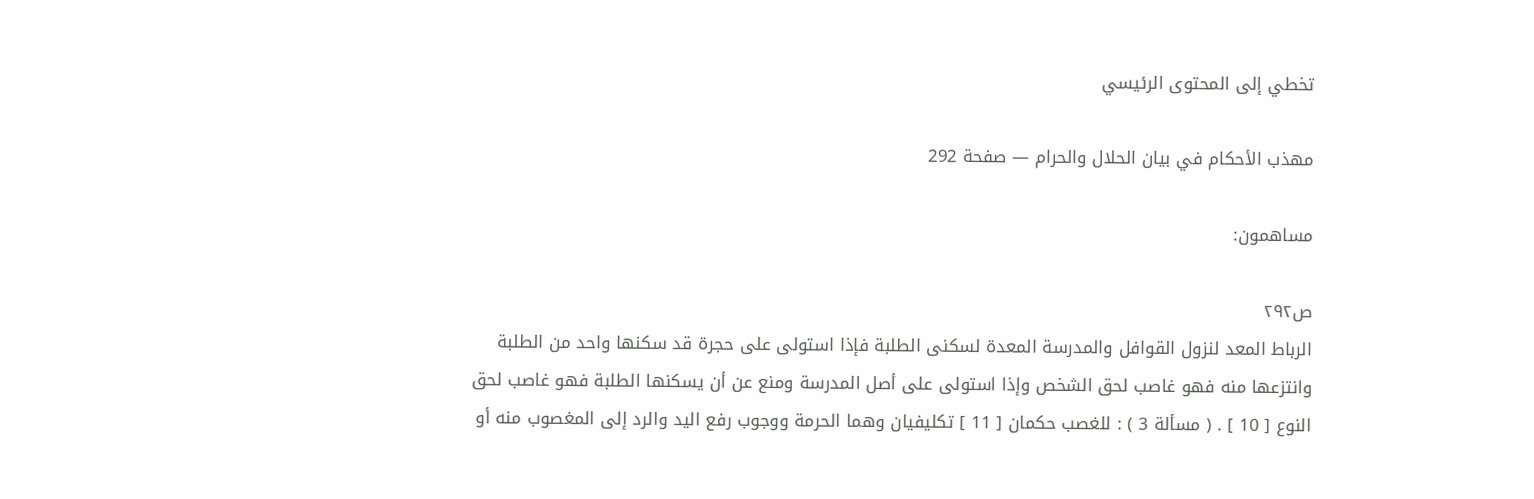تخطي إلى المحتوى الرئيسي

مهذب الأحكام في بيان الحلال والحرام — صفحة 292

مساهمون:

ص٢٩٢
الرباط المعد لنزول القوافل والمدرسة المعدة لسكنى الطلبة فإذا استولى على حجرة قد سكنها واحد من الطلبة وانتزعها منه فهو غاصب لحق الشخص وإذا استولى على أصل المدرسة ومنع عن أن يسكنها الطلبة فهو غاصب لحق النوع [ 10 ] . ( مسألة 3 ) : للغصب حكمان [ 11 ] تكليفيان وهما الحرمة ووجوب رفع اليد والرد إلى المغصوب منه أو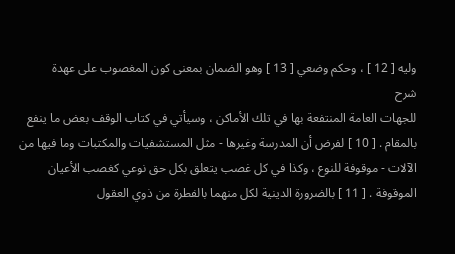وليه [ 12 ] ، وحكم وضعي [ 13 ] وهو الضمان بمعنى كون المغصوب على عهدة
شرح
للجهات العامة المنتفعة بها في تلك الأماكن ، وسيأتي في كتاب الوقف بعض ما ينفع بالمقام . [ 10 ] لفرض أن المدرسة وغيرها - مثل المستشفيات والمكتبات وما فيها من الآلات - موقوفة للنوع ، وكذا في كل غصب يتعلق بكل حق نوعي كغصب الأعيان الموقوفة . [ 11 ] بالضرورة الدينية لكل منهما بالفطرة من ذوي العقول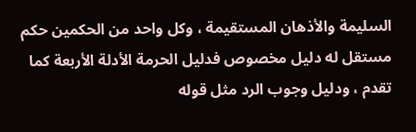السليمة والأذهان المستقيمة ، وكل واحد من الحكمين حكم مستقل له دليل مخصوص فدليل الحرمة الأدلة الأربعة كما تقدم ، ودليل وجوب الرد مثل قوله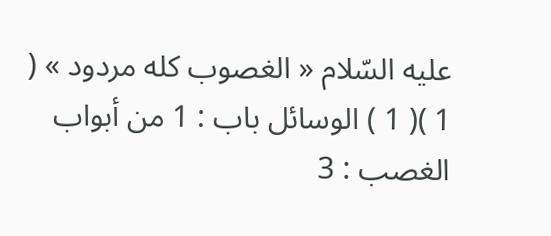عليه السّلام « الغصوب كله مردود » ( 1 )( 1 ) الوسائل باب : 1 من أبواب الغصب : 3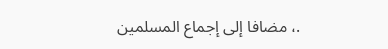.، مضافا إلى إجماع المسلمين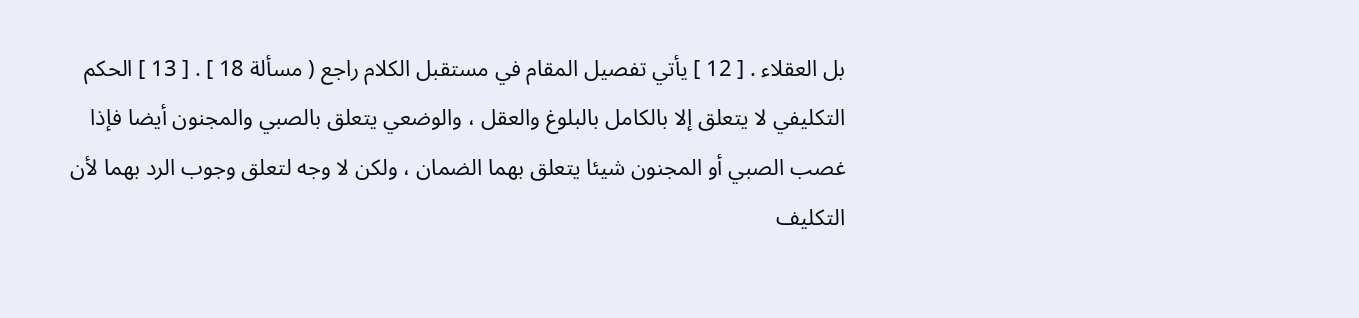بل العقلاء . [ 12 ] يأتي تفصيل المقام في مستقبل الكلام راجع ( مسألة 18 ] . [ 13 ] الحكم التكليفي لا يتعلق إلا بالكامل بالبلوغ والعقل ، والوضعي يتعلق بالصبي والمجنون أيضا فإذا غصب الصبي أو المجنون شيئا يتعلق بهما الضمان ، ولكن لا وجه لتعلق وجوب الرد بهما لأن التكليف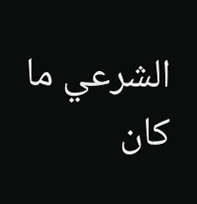الشرعي ما كان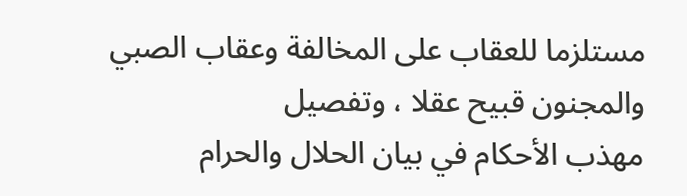مستلزما للعقاب على المخالفة وعقاب الصبي والمجنون قبيح عقلا ، وتفصيل
مهذب الأحكام في بيان الحلال والحرام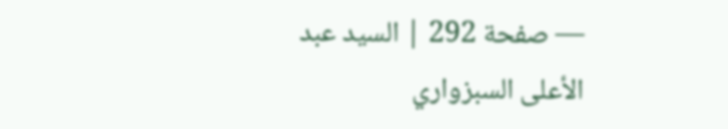— صفحة 292 | السيد عبد الأعلى السبزواري